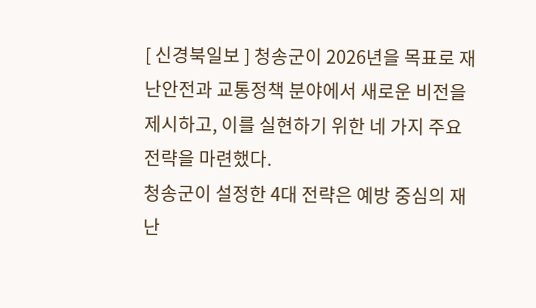[ 신경북일보 ] 청송군이 2026년을 목표로 재난안전과 교통정책 분야에서 새로운 비전을 제시하고, 이를 실현하기 위한 네 가지 주요 전략을 마련했다.
청송군이 설정한 4대 전략은 예방 중심의 재난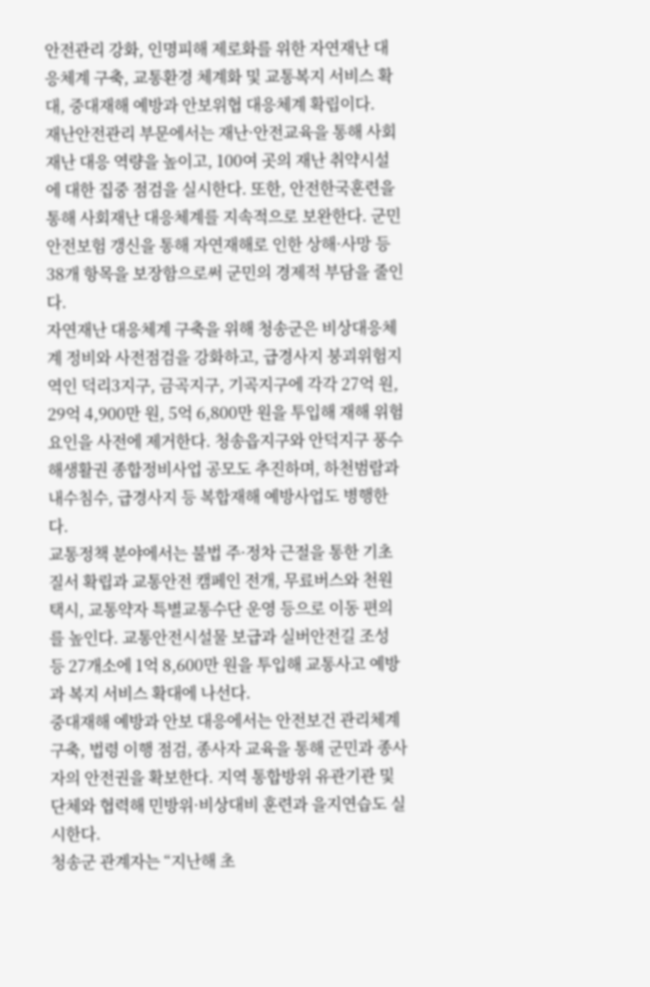안전관리 강화, 인명피해 제로화를 위한 자연재난 대응체계 구축, 교통환경 체계화 및 교통복지 서비스 확대, 중대재해 예방과 안보위협 대응체계 확립이다.
재난안전관리 부문에서는 재난·안전교육을 통해 사회재난 대응 역량을 높이고, 100여 곳의 재난 취약시설에 대한 집중 점검을 실시한다. 또한, 안전한국훈련을 통해 사회재난 대응체계를 지속적으로 보완한다. 군민안전보험 갱신을 통해 자연재해로 인한 상해·사망 등 38개 항목을 보장함으로써 군민의 경제적 부담을 줄인다.
자연재난 대응체계 구축을 위해 청송군은 비상대응체계 정비와 사전점검을 강화하고, 급경사지 붕괴위험지역인 덕리3지구, 금곡지구, 기곡지구에 각각 27억 원, 29억 4,900만 원, 5억 6,800만 원을 투입해 재해 위험요인을 사전에 제거한다. 청송읍지구와 안덕지구 풍수해생활권 종합정비사업 공모도 추진하며, 하천범람과 내수침수, 급경사지 등 복합재해 예방사업도 병행한다.
교통정책 분야에서는 불법 주·정차 근절을 통한 기초질서 확립과 교통안전 캠페인 전개, 무료버스와 천원택시, 교통약자 특별교통수단 운영 등으로 이동 편의를 높인다. 교통안전시설물 보급과 실버안전길 조성 등 27개소에 1억 8,600만 원을 투입해 교통사고 예방과 복지 서비스 확대에 나선다.
중대재해 예방과 안보 대응에서는 안전보건 관리체계 구축, 법령 이행 점검, 종사자 교육을 통해 군민과 종사자의 안전권을 확보한다. 지역 통합방위 유관기관 및 단체와 협력해 민방위·비상대비 훈련과 을지연습도 실시한다.
청송군 관계자는 “지난해 초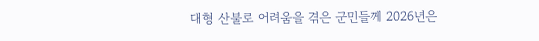대형 산불로 어려움을 겪은 군민들께 2026년은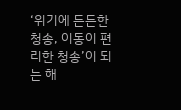‘위기에 든든한 청송, 이동이 편리한 청송’이 되는 해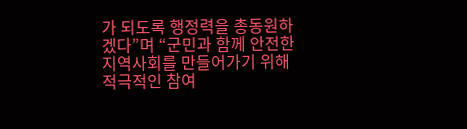가 되도록 행정력을 총동원하겠다”며 “군민과 함께 안전한 지역사회를 만들어가기 위해 적극적인 참여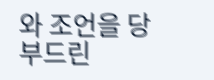와 조언을 당부드린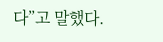다”고 말했다.